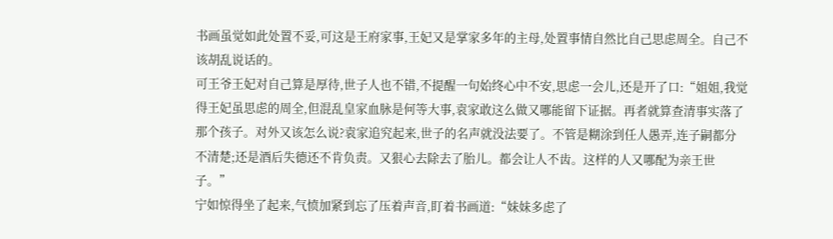书画虽觉如此处置不妥,可这是王府家事,王妃又是掌家多年的主母,处置事情自然比自己思虑周全。自己不该胡乱说话的。
可王爷王妃对自己算是厚待,世子人也不错,不提醒一句始终心中不安,思虑一会儿,还是开了口:“姐姐,我觉得王妃虽思虑的周全,但混乱皇家血脉是何等大事,袁家敢这么做又哪能留下证据。再者就算查清事实落了那个孩子。对外又该怎么说?袁家追究起来,世子的名声就没法要了。不管是糊涂到任人愚弄,连子嗣都分不清楚;还是酒后失德还不肯负责。又狠心去除去了胎儿。都会让人不齿。这样的人又哪配为亲王世子。”
宁如惊得坐了起来,气愤加紧到忘了压着声音,盯着书画道:“妹妹多虑了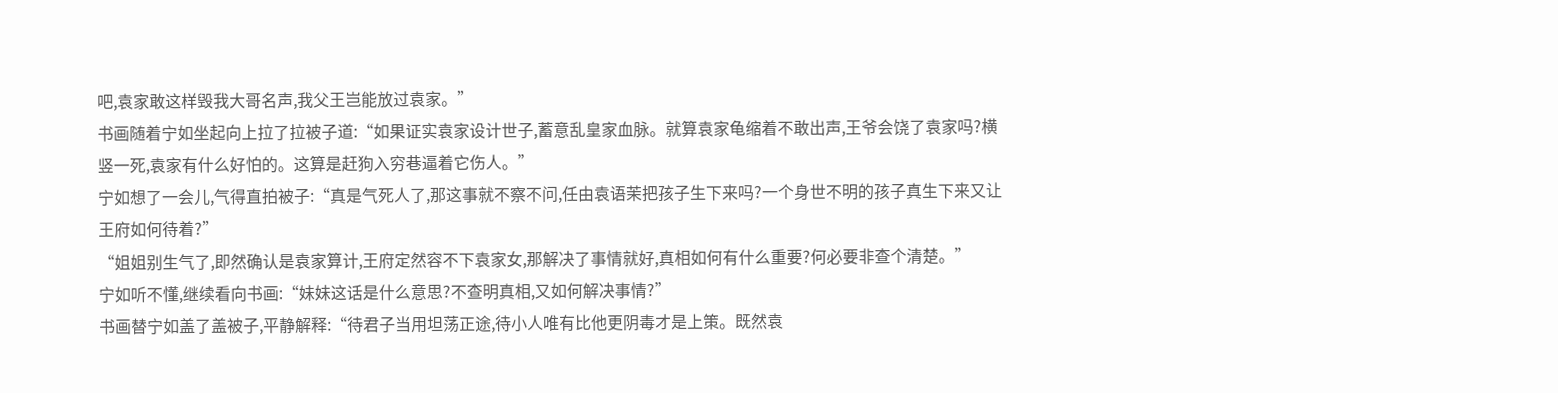吧,袁家敢这样毁我大哥名声,我父王岂能放过袁家。”
书画随着宁如坐起向上拉了拉被子道:“如果证实袁家设计世子,蓄意乱皇家血脉。就算袁家龟缩着不敢出声,王爷会饶了袁家吗?横竖一死,袁家有什么好怕的。这算是赶狗入穷巷逼着它伤人。”
宁如想了一会儿,气得直拍被子:“真是气死人了,那这事就不察不问,任由袁语茉把孩子生下来吗?一个身世不明的孩子真生下来又让王府如何待着?”
“姐姐别生气了,即然确认是袁家算计,王府定然容不下袁家女,那解决了事情就好,真相如何有什么重要?何必要非查个清楚。”
宁如听不懂,继续看向书画:“妹妹这话是什么意思?不查明真相,又如何解决事情?”
书画替宁如盖了盖被子,平静解释:“待君子当用坦荡正途,待小人唯有比他更阴毒才是上策。既然袁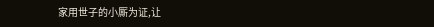家用世子的小厮为证,让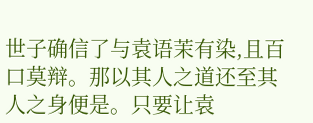世子确信了与袁语茉有染,且百口莫辩。那以其人之道还至其人之身便是。只要让袁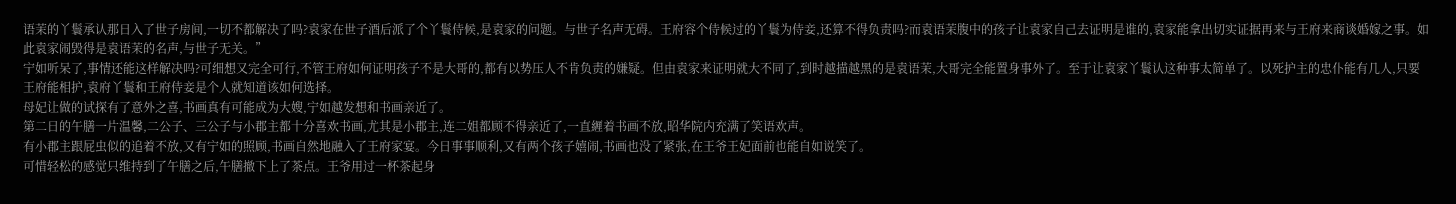语茉的丫鬟承认那日入了世子房间,一切不都解决了吗?袁家在世子酒后派了个丫鬟侍候,是袁家的问题。与世子名声无碍。王府容个侍候过的丫鬟为侍妾,还算不得负责吗?而袁语茉腹中的孩子让袁家自己去证明是谁的,袁家能拿出切实证据再来与王府来商谈婚嫁之事。如此袁家闹毁得是袁语茉的名声,与世子无关。”
宁如听呆了,事情还能这样解决吗?可细想又完全可行,不管王府如何证明孩子不是大哥的,都有以势压人不肯负责的嫌疑。但由袁家来证明就大不同了,到时越描越黑的是袁语茉,大哥完全能置身事外了。至于让袁家丫鬟认这种事太简单了。以死护主的忠仆能有几人,只要王府能相护,袁府丫鬟和王府侍妾是个人就知道该如何选择。
母妃让做的试探有了意外之喜,书画真有可能成为大嫂,宁如越发想和书画亲近了。
第二日的午膳一片温馨,二公子、三公子与小郡主都十分喜欢书画,尤其是小郡主,连二姐都顾不得亲近了,一直緾着书画不放,昭华院内充满了笑语欢声。
有小郡主跟屁虫似的追着不放,又有宁如的照顾,书画自然地融入了王府家宴。今日事事顺利,又有两个孩子嬉闹,书画也没了紧张,在王爷王妃面前也能自如说笑了。
可惜轻松的感觉只维持到了午膳之后,午膳撤下上了茶点。王爷用过一杯茶起身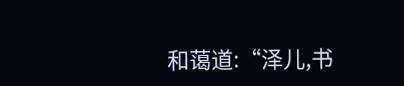和蔼道:“泽儿,书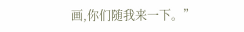画,你们随我来一下。”